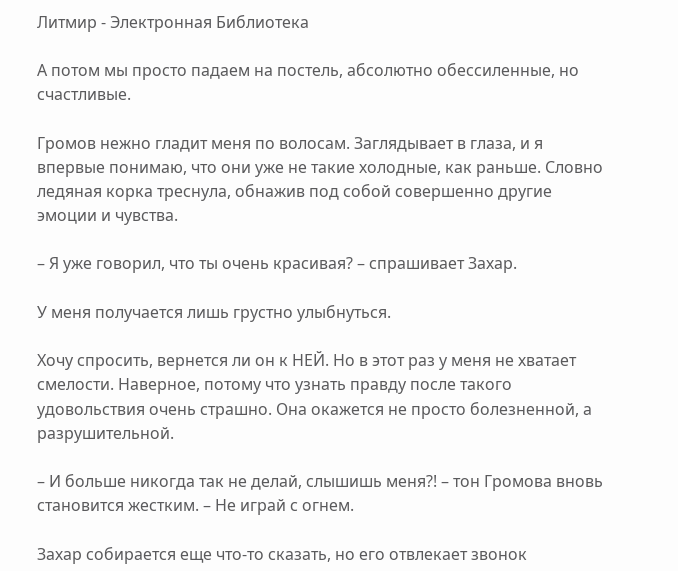Литмир - Электронная Библиотека

А потом мы просто падаем на постель, абсолютно обессиленные, но счастливые.

Громов нежно гладит меня по волосам. Заглядывает в глаза, и я впервые понимаю, что они уже не такие холодные, как раньше. Словно ледяная корка треснула, обнажив под собой совершенно другие эмоции и чувства.

– Я уже говорил, что ты очень красивая? – спрашивает Захар.

У меня получается лишь грустно улыбнуться.

Хочу спросить, вернется ли он к НЕЙ. Но в этот раз у меня не хватает смелости. Наверное, потому что узнать правду после такого удовольствия очень страшно. Она окажется не просто болезненной, а разрушительной.

– И больше никогда так не делай, слышишь меня?! – тон Громова вновь становится жестким. – Не играй с огнем.

Захар собирается еще что-то сказать, но его отвлекает звонок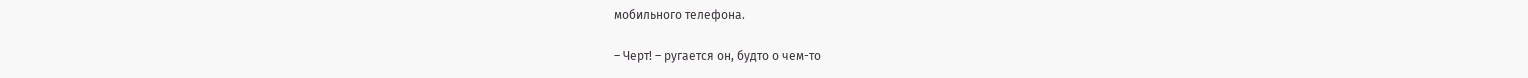мобильного телефона.

– Черт! – ругается он, будто о чем-то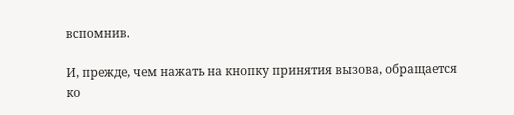вспомнив.

И, прежде, чем нажать на кнопку принятия вызова, обращается ко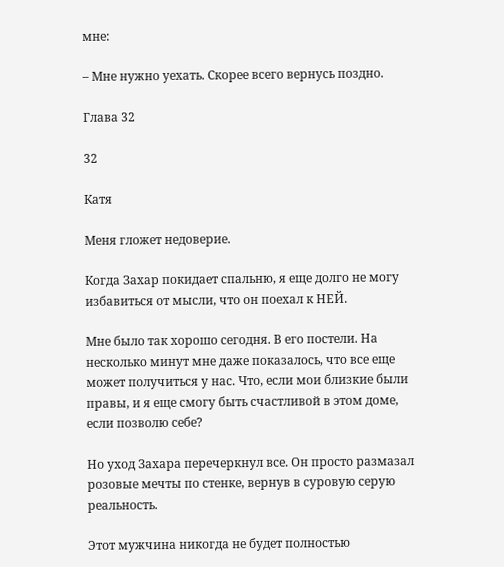мне:

– Мне нужно уехать. Скорее всего вернусь поздно.

Глава 32

32

Катя

Меня гложет недоверие.

Когда Захар покидает спальню, я еще долго не могу избавиться от мысли, что он поехал к НЕЙ.

Мне было так хорошо сегодня. В его постели. На несколько минут мне даже показалось, что все еще может получиться у нас. Что, если мои близкие были правы, и я еще смогу быть счастливой в этом доме, если позволю себе?

Но уход Захара перечеркнул все. Он просто размазал розовые мечты по стенке, вернув в суровую серую реальность.

Этот мужчина никогда не будет полностью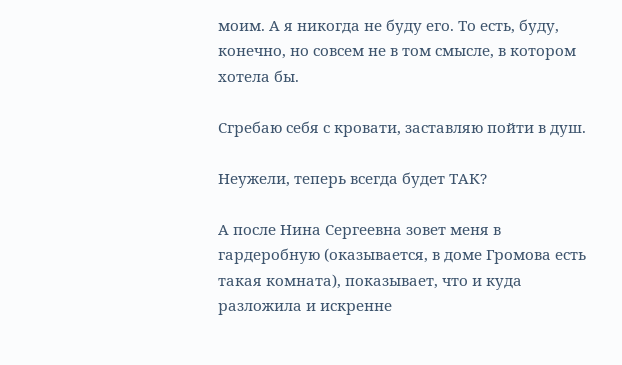моим. А я никогда не буду его. То есть, буду, конечно, но совсем не в том смысле, в котором хотела бы.

Сгребаю себя с кровати, заставляю пойти в душ.

Неужели, теперь всегда будет ТАК?

А после Нина Сергеевна зовет меня в гардеробную (оказывается, в доме Громова есть такая комната), показывает, что и куда разложила и искренне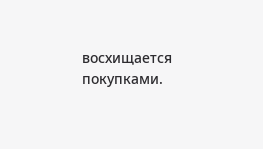восхищается покупками.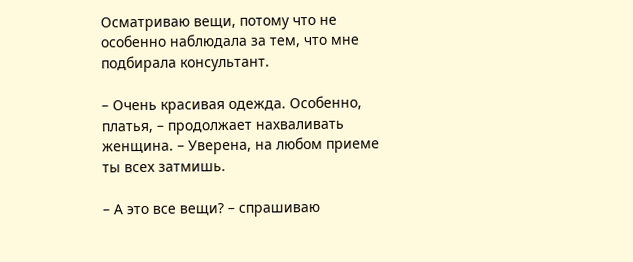Осматриваю вещи, потому что не особенно наблюдала за тем, что мне подбирала консультант.

– Очень красивая одежда. Особенно, платья, – продолжает нахваливать женщина. – Уверена, на любом приеме ты всех затмишь.

– А это все вещи? – спрашиваю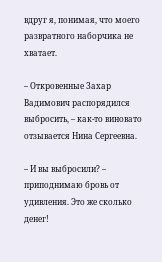вдруг я, понимая, что моего развратного наборчика не хватает.

– Откровенные Захар Вадимович распорядился выбросить, – как-то виновато отзывается Нина Сергеевна.

– И вы выбросили? – приподнимаю бровь от удивления. Это же сколько денег!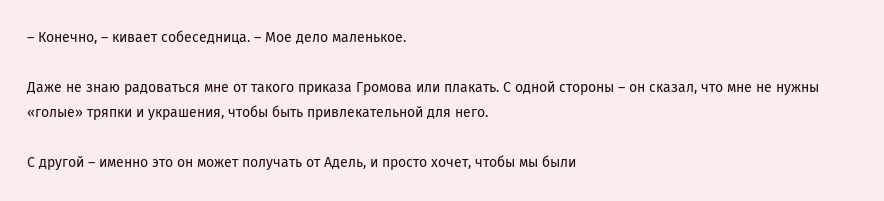– Конечно, – кивает собеседница. – Мое дело маленькое.

Даже не знаю радоваться мне от такого приказа Громова или плакать. С одной стороны – он сказал, что мне не нужны «голые» тряпки и украшения, чтобы быть привлекательной для него.

С другой – именно это он может получать от Адель, и просто хочет, чтобы мы были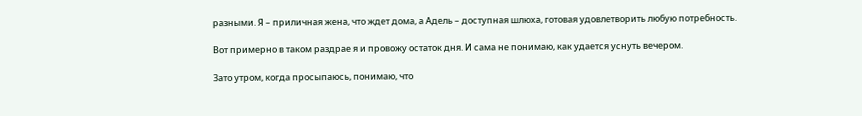разными. Я – приличная жена, что ждет дома, а Адель – доступная шлюха, готовая удовлетворить любую потребность.

Вот примерно в таком раздрае я и провожу остаток дня. И сама не понимаю, как удается уснуть вечером.

Зато утром, когда просыпаюсь, понимаю, что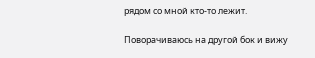рядом со мной кто-то лежит.

Поворачиваюсь на другой бок и вижу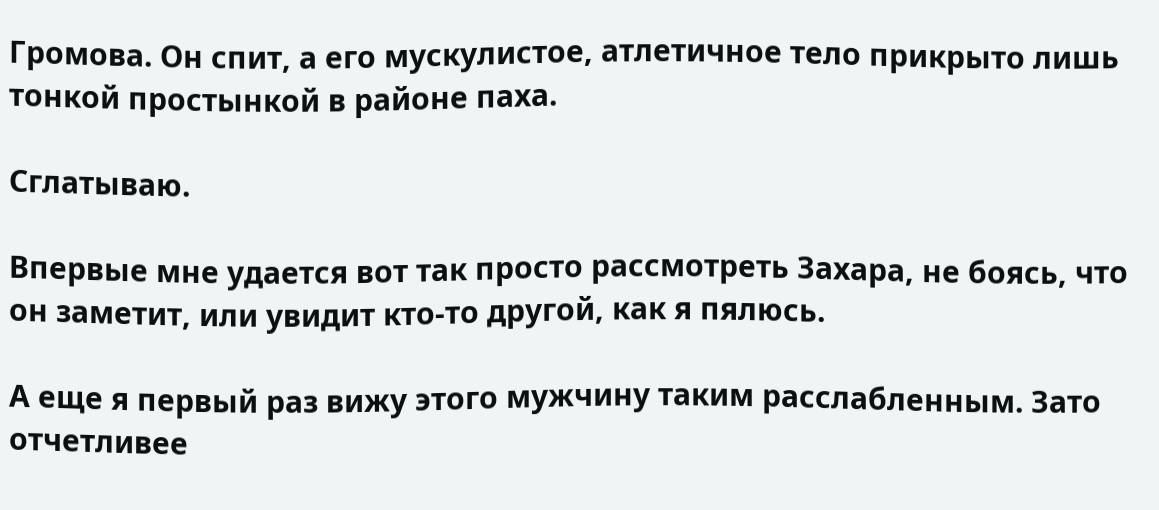Громова. Он спит, а его мускулистое, атлетичное тело прикрыто лишь тонкой простынкой в районе паха.

Сглатываю.

Впервые мне удается вот так просто рассмотреть Захара, не боясь, что он заметит, или увидит кто-то другой, как я пялюсь.

А еще я первый раз вижу этого мужчину таким расслабленным. Зато отчетливее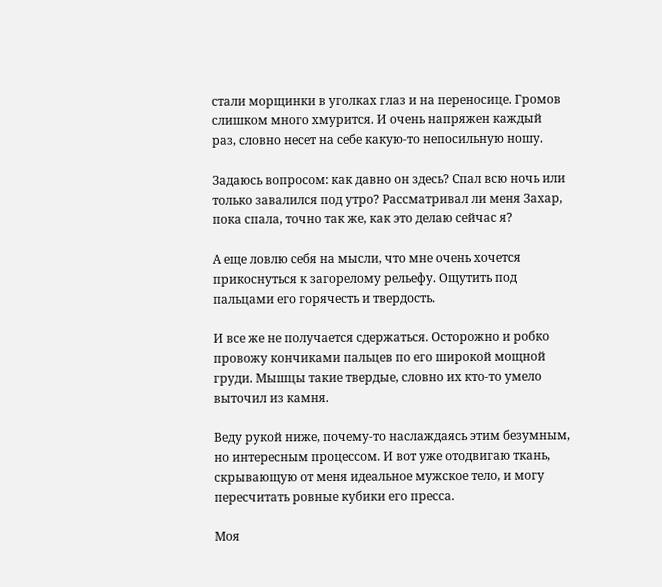стали морщинки в уголках глаз и на переносице. Громов слишком много хмурится. И очень напряжен каждый раз, словно несет на себе какую-то непосильную ношу.

Задаюсь вопросом: как давно он здесь? Спал всю ночь или только завалился под утро? Рассматривал ли меня Захар, пока спала, точно так же, как это делаю сейчас я?

А еще ловлю себя на мысли, что мне очень хочется прикоснуться к загорелому рельефу. Ощутить под пальцами его горячесть и твердость.

И все же не получается сдержаться. Осторожно и робко провожу кончиками пальцев по его широкой мощной груди. Мышцы такие твердые, словно их кто-то умело выточил из камня.

Веду рукой ниже, почему-то наслаждаясь этим безумным, но интересным процессом. И вот уже отодвигаю ткань, скрывающую от меня идеальное мужское тело, и могу пересчитать ровные кубики его пресса.

Моя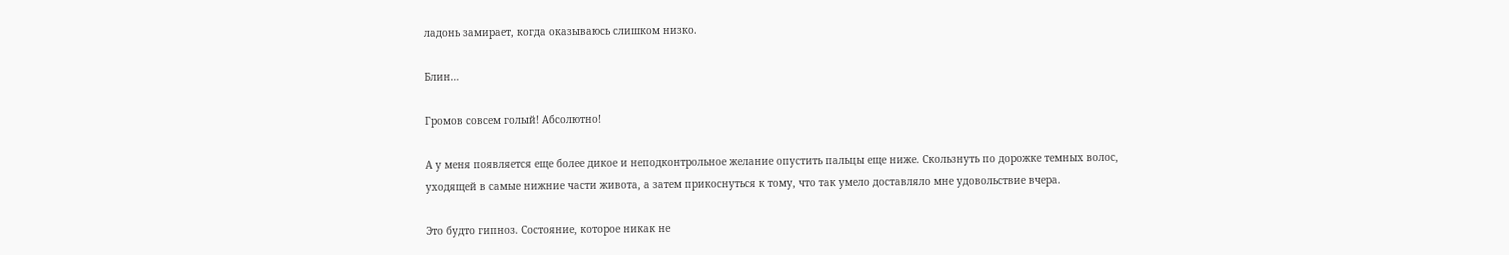ладонь замирает, когда оказываюсь слишком низко.

Блин…

Громов совсем голый! Абсолютно!

А у меня появляется еще более дикое и неподконтрольное желание опустить пальцы еще ниже. Скользнуть по дорожке темных волос, уходящей в самые нижние части живота, а затем прикоснуться к тому, что так умело доставляло мне удовольствие вчера.

Это будто гипноз. Состояние, которое никак не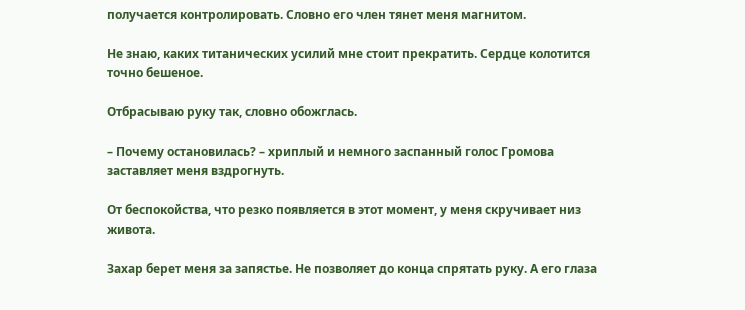получается контролировать. Словно его член тянет меня магнитом.

Не знаю, каких титанических усилий мне стоит прекратить. Сердце колотится точно бешеное.

Отбрасываю руку так, словно обожглась.

– Почему остановилась? – хриплый и немного заспанный голос Громова заставляет меня вздрогнуть.

От беспокойства, что резко появляется в этот момент, у меня скручивает низ живота.

Захар берет меня за запястье. Не позволяет до конца спрятать руку. А его глаза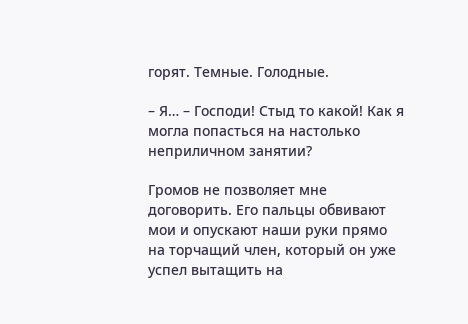горят. Темные. Голодные.

– Я… – Господи! Стыд то какой! Как я могла попасться на настолько неприличном занятии?

Громов не позволяет мне договорить. Его пальцы обвивают мои и опускают наши руки прямо на торчащий член, который он уже успел вытащить на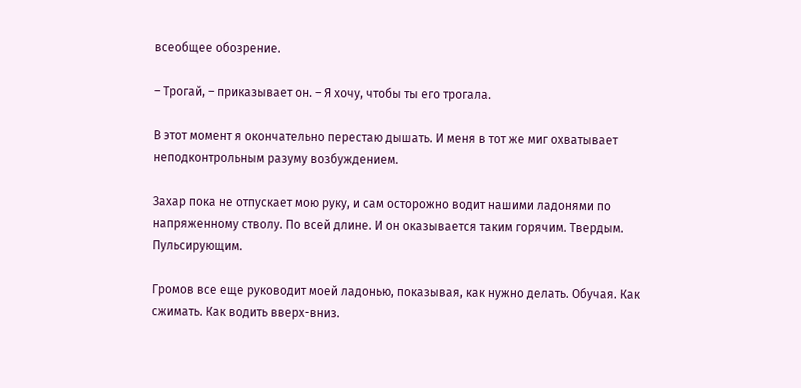всеобщее обозрение.

– Трогай, – приказывает он. – Я хочу, чтобы ты его трогала.

В этот момент я окончательно перестаю дышать. И меня в тот же миг охватывает неподконтрольным разуму возбуждением.

Захар пока не отпускает мою руку, и сам осторожно водит нашими ладонями по напряженному стволу. По всей длине. И он оказывается таким горячим. Твердым. Пульсирующим.

Громов все еще руководит моей ладонью, показывая, как нужно делать. Обучая. Как сжимать. Как водить вверх-вниз.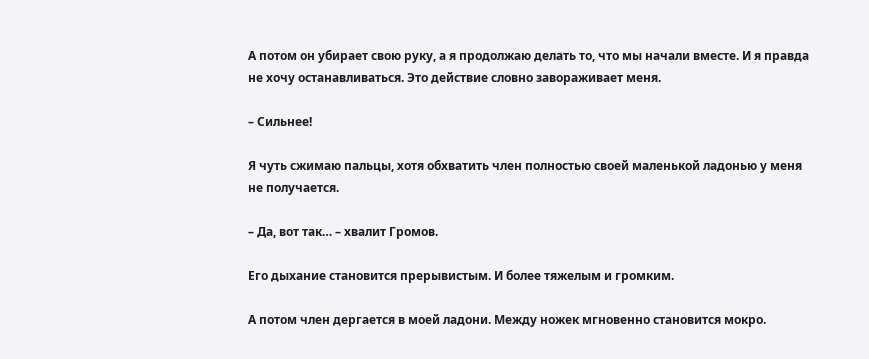А потом он убирает свою руку, а я продолжаю делать то, что мы начали вместе. И я правда не хочу останавливаться. Это действие словно завораживает меня.

– Сильнее!

Я чуть сжимаю пальцы, хотя обхватить член полностью своей маленькой ладонью у меня не получается.

– Да, вот так… – хвалит Громов.

Его дыхание становится прерывистым. И более тяжелым и громким.

А потом член дергается в моей ладони. Между ножек мгновенно становится мокро.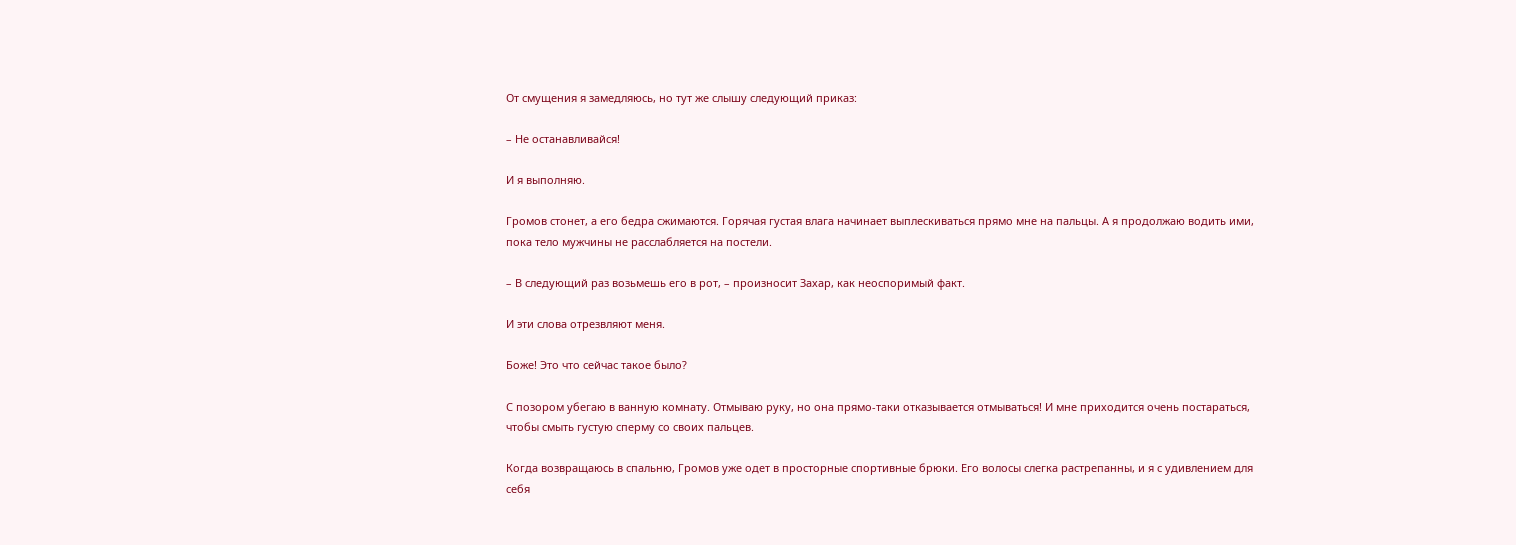От смущения я замедляюсь, но тут же слышу следующий приказ:

– Не останавливайся!

И я выполняю.

Громов стонет, а его бедра сжимаются. Горячая густая влага начинает выплескиваться прямо мне на пальцы. А я продолжаю водить ими, пока тело мужчины не расслабляется на постели.

– В следующий раз возьмешь его в рот, – произносит Захар, как неоспоримый факт.

И эти слова отрезвляют меня.

Боже! Это что сейчас такое было?

С позором убегаю в ванную комнату. Отмываю руку, но она прямо-таки отказывается отмываться! И мне приходится очень постараться, чтобы смыть густую сперму со своих пальцев.

Когда возвращаюсь в спальню, Громов уже одет в просторные спортивные брюки. Его волосы слегка растрепанны, и я с удивлением для себя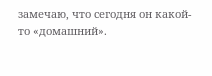замечаю, что сегодня он какой-то «домашний».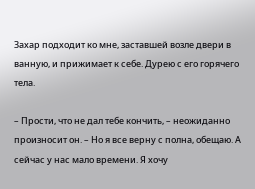Захар подходит ко мне, заставшей возле двери в ванную, и прижимает к себе. Дурею с его горячего тела.

– Прости, что не дал тебе кончить, – неожиданно произносит он. – Но я все верну с полна, обещаю. А сейчас у нас мало времени. Я хочу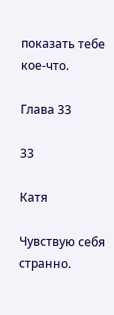показать тебе кое-что.

Глава 33

33

Катя

Чувствую себя странно.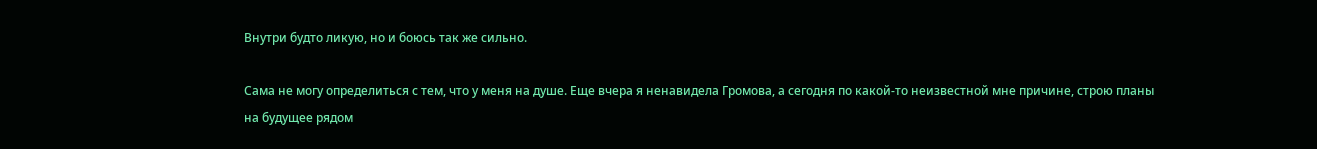Внутри будто ликую, но и боюсь так же сильно.

Сама не могу определиться с тем, что у меня на душе. Еще вчера я ненавидела Громова, а сегодня по какой-то неизвестной мне причине, строю планы на будущее рядом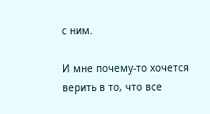с ним.

И мне почему-то хочется верить в то, что все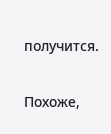получится.

Похоже,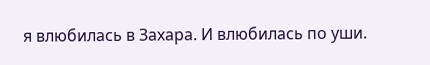я влюбилась в Захара. И влюбилась по уши.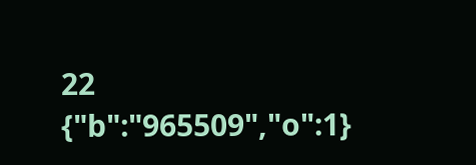22
{"b":"965509","o":1}